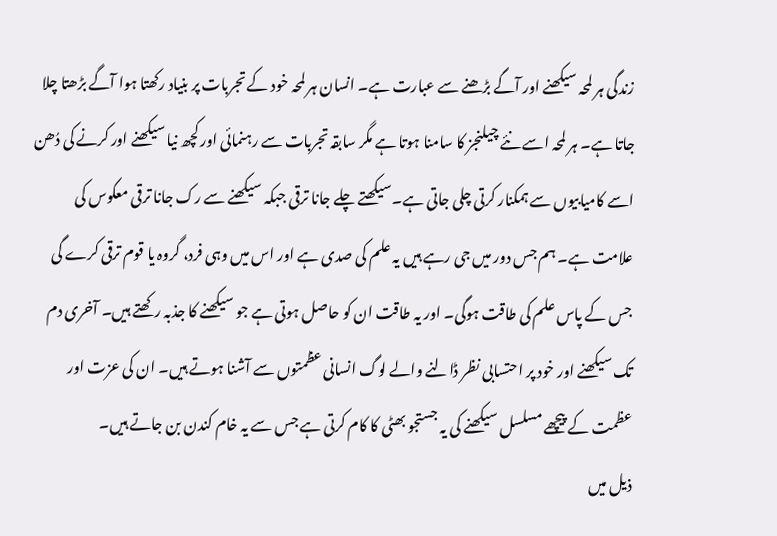زندگی ہر لمحہ سیکھنے اور آگے بڑھنے سے عبارت ہے۔ انسان ہر لمحہ خود کے تجربات پر بنیاد رکھتا ہوا آگے بڑھتا چلا جاتا ہے۔ ہر لمحہ اسے نئے چیلنجز کا سامنا ہوتا ہے مگر سابقہ تجربات سے رہنمائی اور کچھ نیا سیکھنے اور کرنے کی دُھن اسے کامیابیوں سے ہمکنار کرتی چلی جاتی ہے۔سیکھتے چلے جانا ترقی جبکہ سیکھنے سے رک جانا ترقی معکوس کی علامت ہے۔ ہم جس دور میں جی رہے ہیں یہ علم کی صدی ہے اور اس میں وہی فرد، گروہ یا قوم ترقی کرے گی جس کے پاس علم کی طاقت ہوگی۔ اور یہ طاقت ان کو حاصل ہوتی ہے جو سیکھنے کا جذبہ رکھتے ہیں۔ آخری دم تک سیکھنے اور خود پر احتسابی نظر ڈالنے والے لوگ انسانی عظمتوں سے آشنا ہوتے ہیں۔ ان کی عزت اور عظمت کے پیچھے مسلسل سیکھنے کی یہ جستجو بھٹی کا کام کرتی ہے جس سے یہ خام کندن بن جاتے ہیں۔
ذیل میں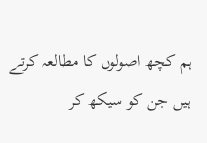ہم کچھ اصولوں کا مطالعہ کرتے ہیں جن کو سیکھ کر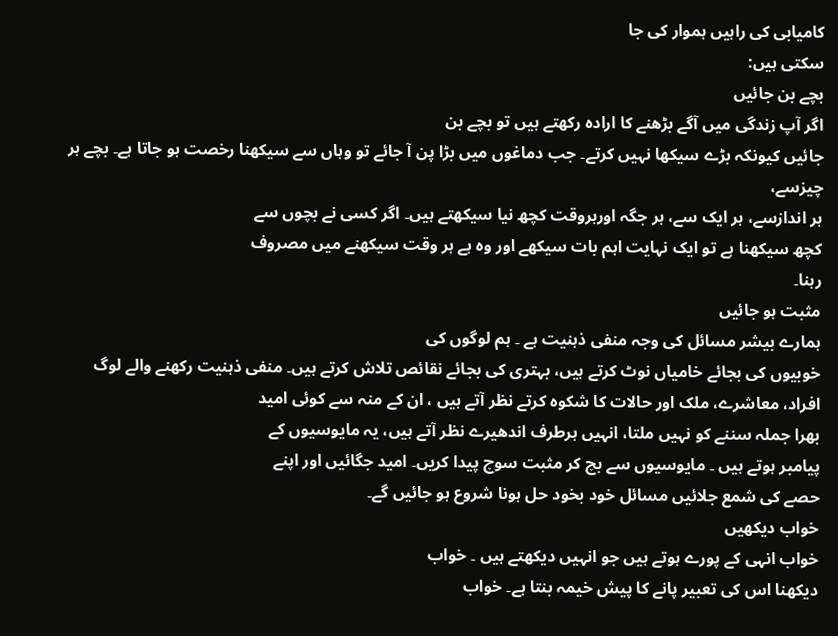کامیابی کی راہیں ہموار کی جا
سکتی ہیں:
بچے بن جائیں
اگر آپ زندگی میں آگے بڑھنے کا ارادہ رکھتے ہیں تو بچے بن
جائیں کیونکہ بڑے سیکھا نہیں کرتے۔ جب دماغوں میں بڑا پن آ جائے تو وہاں سے سیکھنا رخصت ہو جاتا ہے۔ بچے ہر چیزسے،
ہر اندازسے، ہر ایک سے، ہر جگہ اورہروقت کچھ نیا سیکھتے ہیں۔ اگر کسی نے بچوں سے
کچھ سیکھنا ہے تو ایک نہایت اہم بات سیکھے اور وہ ہے ہر وقت سیکھنے میں مصروف
رہنا۔
مثبت ہو جائیں
ہمارے بیشر مسائل کی وجہ منفی ذہنیت ہے ۔ ہم لوگوں کی
خوبیوں کی بجائے خامیاں نوٹ کرتے ہیں، بہتری کی بجائے نقائص تلاش کرتے ہیں۔ منفی ذہنیت رکھنے والے لوگ
افراد، معاشرے، ملک اور حالات کا شکوہ کرتے نظر آتے ہیں ، ان کے منہ سے کوئی امید
بھرا جملہ سننے کو نہیں ملتا، انہیں ہرطرف اندھیرے نظر آتے ہیں، یہ مایوسیوں کے
پیامبر ہوتے ہیں ۔ مایوسیوں سے بچ کر مثبت سوچ پیدا کریں۔ امید جگائیں اور اپنے
حصے کی شمع جلائیں مسائل خود بخود حل ہونا شروع ہو جائیں گے۔
خواب دیکھیں
خواب انہی کے پورے ہوتے ہیں جو انہیں دیکھتے ہیں ۔ خواب
دیکھنا اس کی تعبیر پانے کا پیش خیمہ بنتا ہے۔ خواب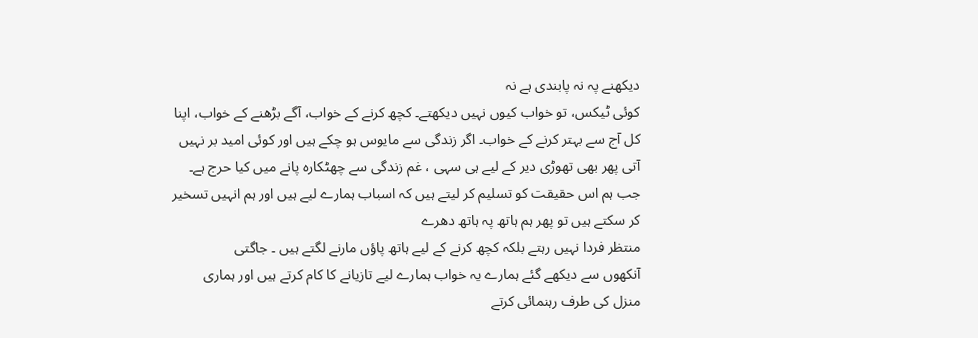دیکھنے پہ نہ پابندی ہے نہ
کوئی ٹیکس، تو خواب کیوں نہیں دیکھتے۔ کچھ کرنے کے خواب، آگے بڑھنے کے خواب، اپنا
کل آج سے بہتر کرنے کے خواب۔ اگر زندگی سے مایوس ہو چکے ہیں اور کوئی امید بر نہیں
آتی پھر بھی تھوڑی دیر کے لیے ہی سہی ، غم زندگی سے چھٹکارہ پانے میں کیا حرج ہے۔
جب ہم اس حقیقت کو تسلیم کر لیتے ہیں کہ اسباب ہمارے لیے ہیں اور ہم انہیں تسخیر
کر سکتے ہیں تو پھر ہم ہاتھ پہ ہاتھ دھرے
منتظر فردا نہیں رہتے بلکہ کچھ کرنے کے لیے ہاتھ پاؤں مارنے لگتے ہیں ۔ جاگتی
آنکھوں سے دیکھے گئے ہمارے یہ خواب ہمارے لیے تازیانے کا کام کرتے ہیں اور ہماری
منزل کی طرف رہنمائی کرتے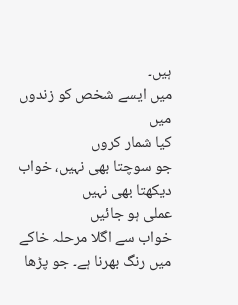ہیں۔
میں ایسے شخص کو زندوں میں
کیا شمار کروں
جو سوچتا بھی نہیں، خواب
دیکھتا بھی نہیں
عملی ہو جائیں
خواب سے اگلا مرحلہ خاکے میں رنگ بھرنا ہے۔ جو پڑھا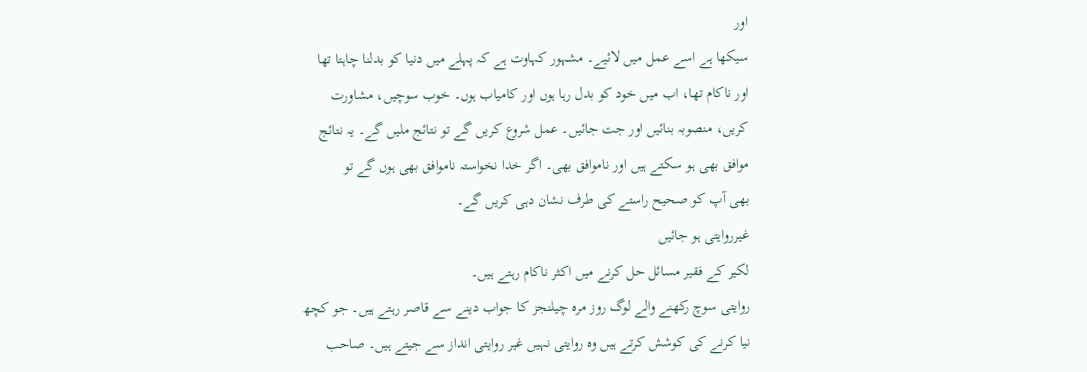اور
سیکھا ہے اسے عمل میں لائیے۔ مشہور کہاوت ہے کہ پہلے میں دنیا کو بدلنا چاہتا تھا
اور ناکام تھا، اب میں خود کو بدل رہا ہوں اور کامیاب ہوں۔ خوب سوچیں، مشاورت
کریں، منصوبہ بنائیں اور جت جائیں۔ عمل شروع کریں گے تو نتائج ملیں گے۔ یہ نتائج
موافق بھی ہو سکتے ہیں اور ناموافق بھی۔ اگر خدا نخواستہ ناموافق بھی ہوں گے تو
بھی آپ کو صحیح راستے کی طرف نشان دہی کریں گے۔
غیرروایتی ہو جائیں
لکیر کے فقیر مسائل حل کرنے میں اکثر ناکام رہتے ہیں۔
روایتی سوچ رکھنے والے لوگ روز مرہ چیلنجز کا جواب دینے سے قاصر رہتے ہیں۔ جو کچھ
نیا کرنے کی کوشش کرتے ہیں وہ روایتی نہیں غیر روایتی انداز سے جیتے ہیں۔ صاحب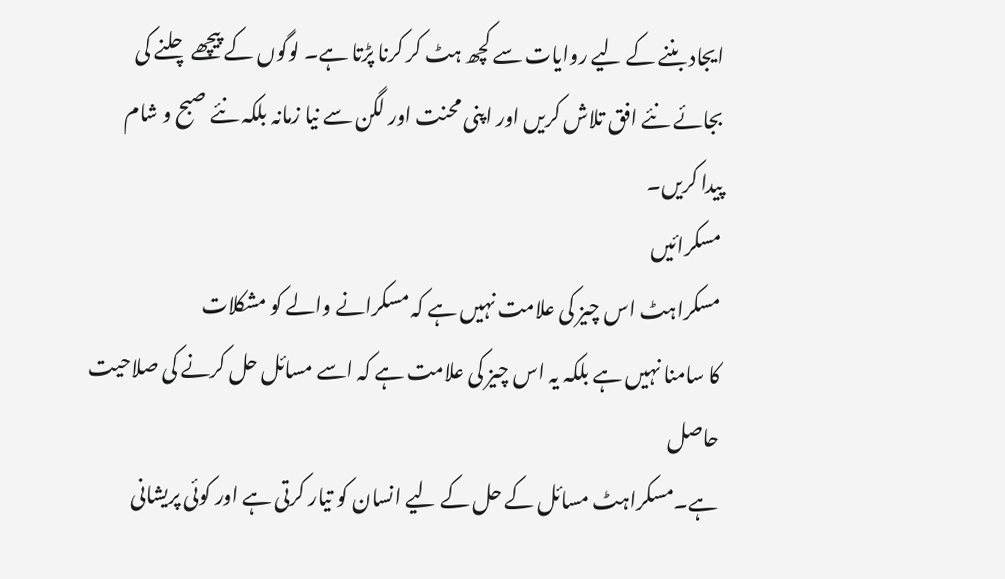ایجاد بننے کے لیے روایات سے کچھ ہٹ کر کرنا پڑتا ہے۔ لوگوں کے پیچھے چلنے کی
بجائے نئے افق تلاش کریں اور اپنی محنت اور لگن سے نیا زمانہ بلکہ نئے صبح و شام
پیدا کریں۔
مسکرائیں
مسکراہٹ اس چیز کی علامت نہیں ہے کہ مسکرانے والے کو مشکلات
کا سامنا نہیں ہے بلکہ یہ اس چیز کی علامت ہے کہ اسے مسائل حل کرنے کی صلاحیت حاصل
ہے۔مسکراہٹ مسائل کے حل کے لیے انسان کو تیار کرتی ہے اور کوئی پریشانی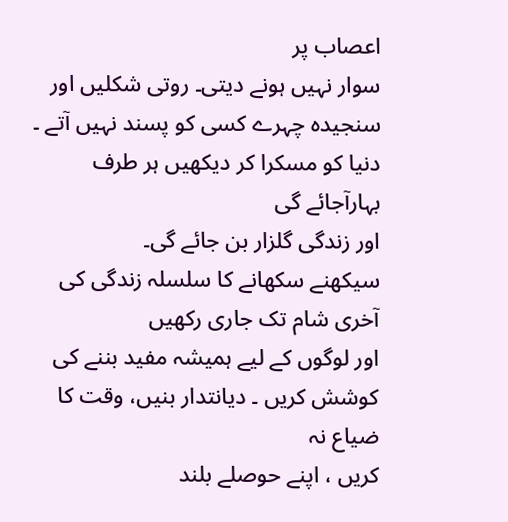اعصاب پر
سوار نہیں ہونے دیتی۔ روتی شکلیں اور
سنجیدہ چہرے کسی کو پسند نہیں آتے ۔ دنیا کو مسکرا کر دیکھیں ہر طرف بہارآجائے گی
اور زندگی گلزار بن جائے گی۔
سیکھنے سکھانے کا سلسلہ زندگی کی آخری شام تک جاری رکھیں
اور لوگوں کے لیے ہمیشہ مفید بننے کی کوشش کریں ۔ دیانتدار بنیں، وقت کا ضیاع نہ
کریں ، اپنے حوصلے بلند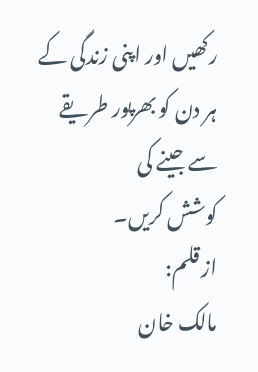رکھیں اور اپنی زندگی کے ہر دن کو بھرپور طریقے سے جینے کی
کوشش کریں۔
از قلم:
مالک خان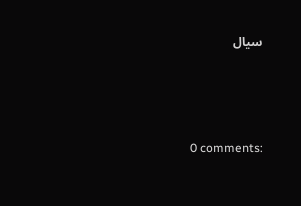سیال






0 comments: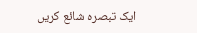ایک تبصرہ شائع کریں